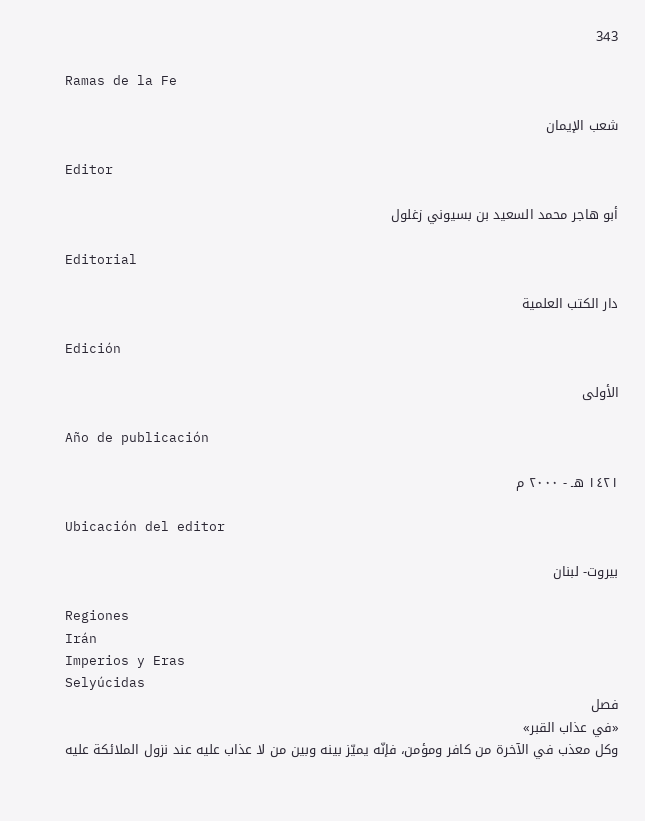343

Ramas de la Fe

شعب الإيمان

Editor

أبو هاجر محمد السعيد بن بسيوني زغلول

Editorial

دار الكتب العلمية

Edición

الأولى

Año de publicación

١٤٢١ هـ - ٢٠٠٠ م

Ubicación del editor

بيروت- لبنان

Regiones
Irán
Imperios y Eras
Selyúcidas
فصل
«في عذاب القبر»
وكل معذب في الآخرة من كافر ومؤمن، فإنّه يميّز بينه وبين من لا عذاب عليه عند نزول الملائكة عليه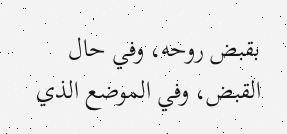بقبض روحه، وفي حال القبض، وفي الموضع الذي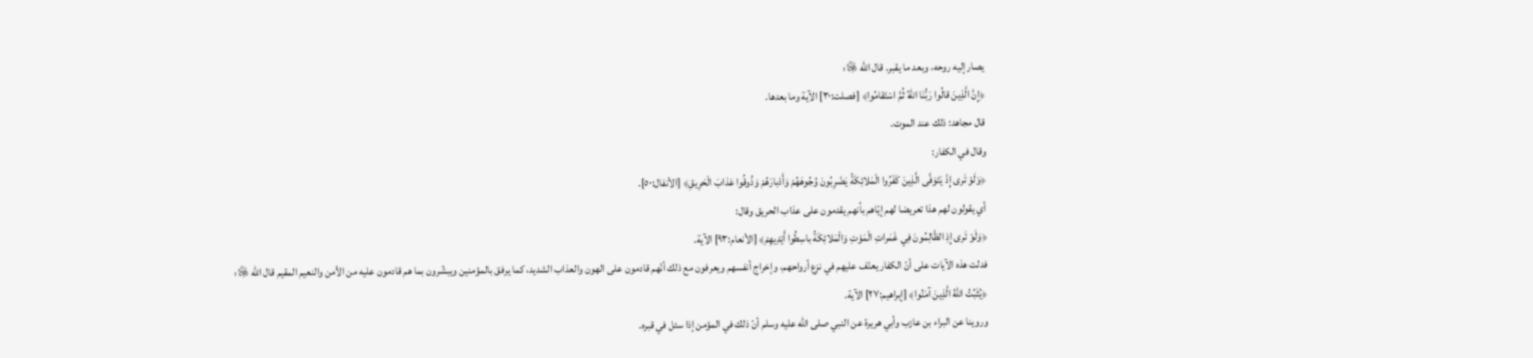يصار إليه روحه، وبعد ما يقبر. قال الله ﷿:
﴿إِنَّ الَّذِينَ قالُوا رَبُّنَا اللهُ ثُمَّ اسْتَقامُوا﴾ [فصلت:٣٠] الآية وما بعدها.
قال مجاهد: ذلك عند الموت.
وقال في الكفار:
﴿وَلَوْ تَرى إِذْ يَتَوَفَّى الَّذِينَ كَفَرُوا الْمَلائِكَةُ يَضْرِبُونَ وُجُوهَهُمْ وَأَدْبارَهُمْ وَذُوقُوا عَذابَ الْحَرِيقِ﴾ [الأنفال:٥٠].
أي يقولون لهم هذا تعريضا لهم إيّاهم بأنهم يقدمون على عذاب الحريق وقال:
﴿وَلَوْ تَرى إِذِ الظّالِمُونَ فِي غَمَراتِ الْمَوْتِ وَالْمَلائِكَةُ باسِطُوا أَيْدِيهِمْ﴾ [الأنعام:٩٣] الآية.
فدلت هذه الآيات على أنّ الكفار يعنّف عليهم في نزع أرواحهم، وإخراج أنفسهم ويعرفون مع ذلك أنّهم قادمون على الهون والعذاب الشديد، كما يرفق بالمؤمنين ويبشّرون بما هم قادمون عليه من الأمن والنعيم المقيم قال الله ﷿:
﴿يُثَبِّتُ اللهُ الَّذِينَ آمَنُوا﴾ [إبراهيم:٢٧] الآية.
وروينا عن البراء بن عازب وأبي هريرة عن النبي صلى الله عليه وسلم أنّ ذلك في المؤمن إذا سئل في قبره.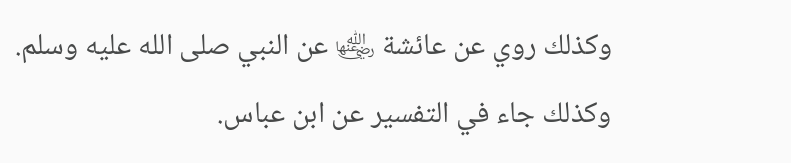وكذلك روي عن عائشة ﵂ عن النبي صلى الله عليه وسلم.
وكذلك جاء في التفسير عن ابن عباس.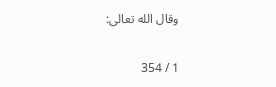وقال الله تعالى:

1 / 354